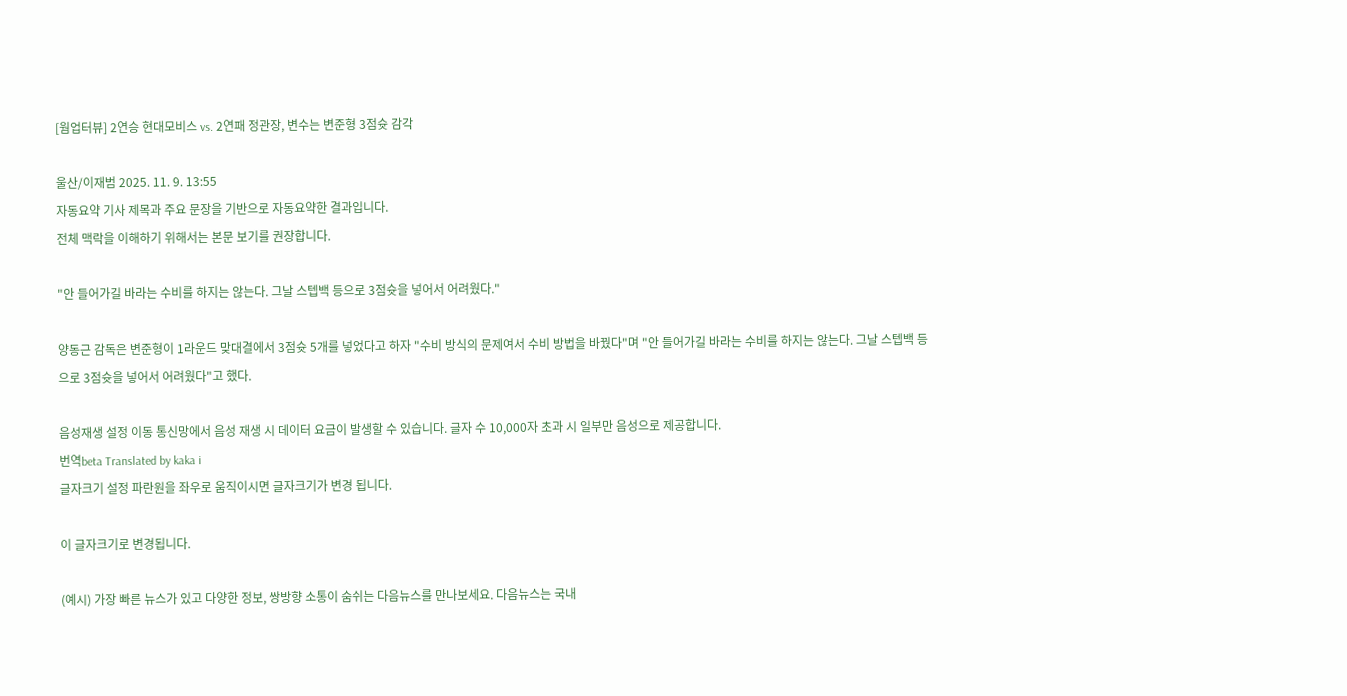[웜업터뷰] 2연승 현대모비스 vs. 2연패 정관장, 변수는 변준형 3점슛 감각

울산/이재범 2025. 11. 9. 13:55
자동요약 기사 제목과 주요 문장을 기반으로 자동요약한 결과입니다.
전체 맥락을 이해하기 위해서는 본문 보기를 권장합니다.

"안 들어가길 바라는 수비를 하지는 않는다. 그날 스텝백 등으로 3점슛을 넣어서 어려웠다."

양동근 감독은 변준형이 1라운드 맞대결에서 3점슛 5개를 넣었다고 하자 "수비 방식의 문제여서 수비 방법을 바꿨다"며 "안 들어가길 바라는 수비를 하지는 않는다. 그날 스텝백 등으로 3점슛을 넣어서 어려웠다"고 했다.

음성재생 설정 이동 통신망에서 음성 재생 시 데이터 요금이 발생할 수 있습니다. 글자 수 10,000자 초과 시 일부만 음성으로 제공합니다.
번역beta Translated by kaka i
글자크기 설정 파란원을 좌우로 움직이시면 글자크기가 변경 됩니다.

이 글자크기로 변경됩니다.

(예시) 가장 빠른 뉴스가 있고 다양한 정보, 쌍방향 소통이 숨쉬는 다음뉴스를 만나보세요. 다음뉴스는 국내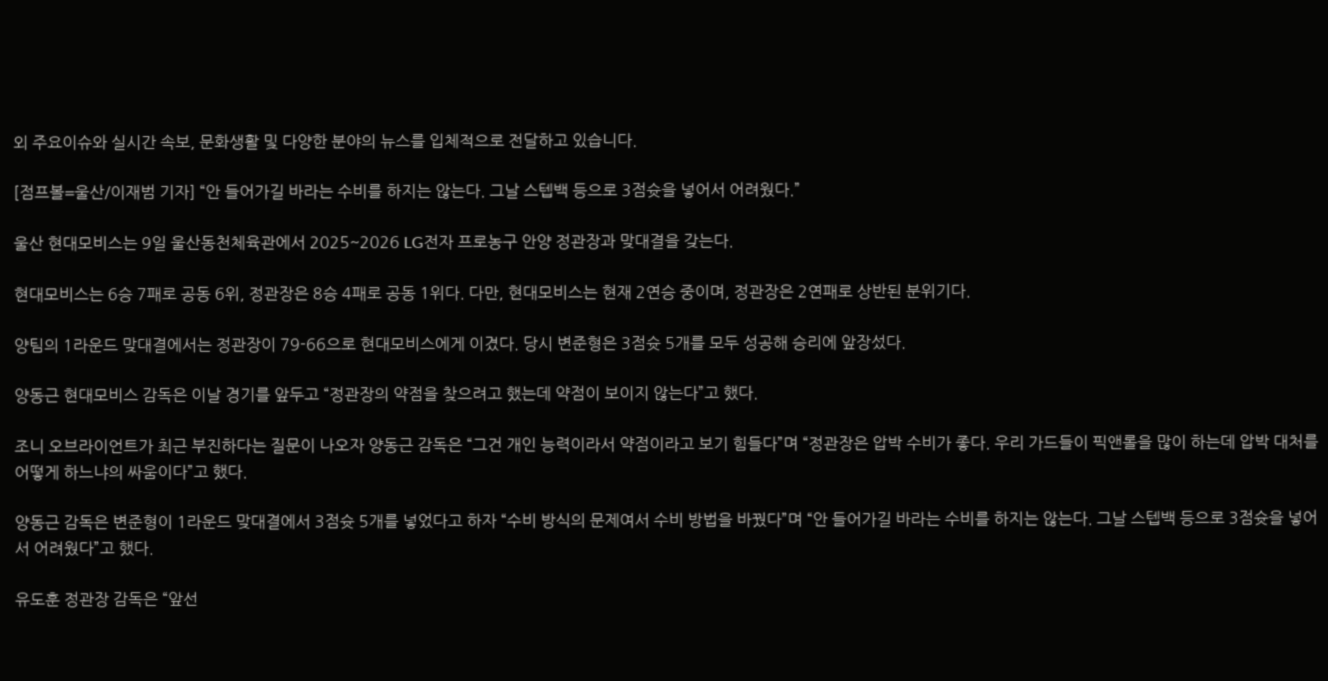외 주요이슈와 실시간 속보, 문화생활 및 다양한 분야의 뉴스를 입체적으로 전달하고 있습니다.

[점프볼=울산/이재범 기자] “안 들어가길 바라는 수비를 하지는 않는다. 그날 스텝백 등으로 3점슛을 넣어서 어려웠다.”

울산 현대모비스는 9일 울산동천체육관에서 2025~2026 LG전자 프로농구 안양 정관장과 맞대결을 갖는다.

현대모비스는 6승 7패로 공동 6위, 정관장은 8승 4패로 공동 1위다. 다만, 현대모비스는 현재 2연승 중이며, 정관장은 2연패로 상반된 분위기다.

양팀의 1라운드 맞대결에서는 정관장이 79-66으로 현대모비스에게 이겼다. 당시 변준형은 3점슛 5개를 모두 성공해 승리에 앞장섰다.

양동근 현대모비스 감독은 이날 경기를 앞두고 “정관장의 약점을 찾으려고 했는데 약점이 보이지 않는다”고 했다.

조니 오브라이언트가 최근 부진하다는 질문이 나오자 양동근 감독은 “그건 개인 능력이라서 약점이라고 보기 힘들다”며 “정관장은 압박 수비가 좋다. 우리 가드들이 픽앤롤을 많이 하는데 압박 대처를 어떻게 하느냐의 싸움이다”고 했다.

양동근 감독은 변준형이 1라운드 맞대결에서 3점슛 5개를 넣었다고 하자 “수비 방식의 문제여서 수비 방법을 바꿨다”며 “안 들어가길 바라는 수비를 하지는 않는다. 그날 스텝백 등으로 3점슛을 넣어서 어려웠다”고 했다.

유도훈 정관장 감독은 “앞선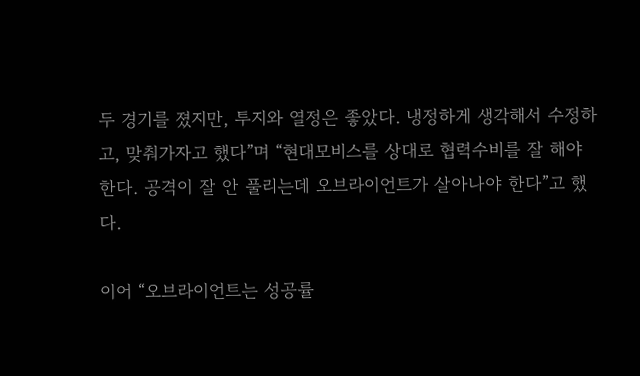두 경기를 졌지만, 투지와 열정은 좋았다. 냉정하게 생각해서 수정하고, 맞춰가자고 했다”며 “현대모비스를 상대로 협력수비를 잘 해야 한다. 공격이 잘 안 풀리는데 오브라이언트가 살아나야 한다”고 했다.

이어 “오브라이언트는 성공률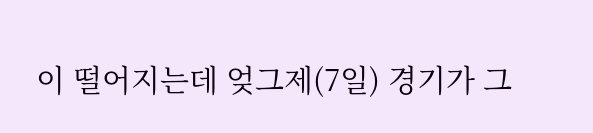이 떨어지는데 엊그제(7일) 경기가 그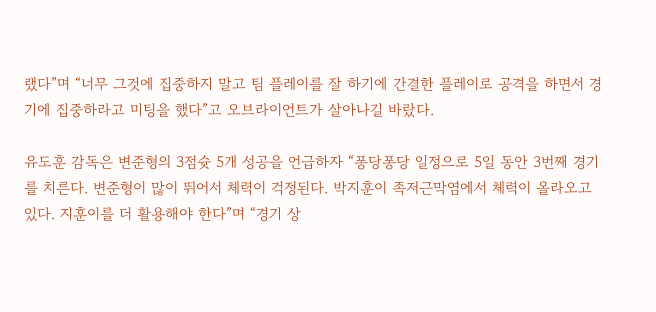랬다”며 “너무 그것에 집중하지 말고 팀 플레이를 잘 하기에 간결한 플레이로 공격을 하면서 경기에 집중하라고 미팅을 했다”고 오브라이언트가 살아나길 바랐다.

유도훈 감독은 변준형의 3점슛 5개 성공을 언급하자 “퐁당퐁당 일정으로 5일 동안 3번째 경기를 치른다. 변준형이 많이 뛰어서 체력이 걱정된다. 박지훈이 족저근막염에서 체력이 올라오고 있다. 지훈이를 더 활용해야 한다”며 “경기 상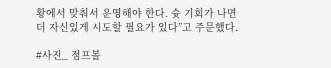황에서 맞춰서 운영해야 한다. 슛 기회가 나면 더 자신있게 시도할 필요가 있다”고 주문했다.

#사진_ 점프볼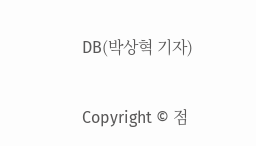DB(박상혁 기자)

Copyright © 점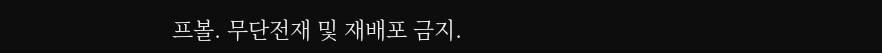프볼. 무단전재 및 재배포 금지.